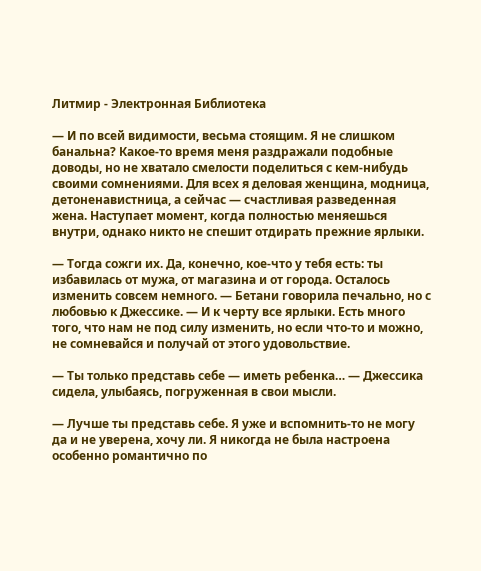Литмир - Электронная Библиотека

— И по всей видимости, весьма стоящим. Я не слишком банальна? Какое-то время меня раздражали подобные доводы, но не хватало смелости поделиться с кем-нибудь своими сомнениями. Для всех я деловая женщина, модница, детоненавистница, а сейчас — счастливая разведенная жена. Наступает момент, когда полностью меняешься внутри, однако никто не спешит отдирать прежние ярлыки.

— Тогда сожги их. Да, конечно, кое-что у тебя есть: ты избавилась от мужа, от магазина и от города. Осталось изменить совсем немного. — Бетани говорила печально, но с любовью к Джессике. — И к черту все ярлыки. Есть много того, что нам не под силу изменить, но если что-то и можно, не сомневайся и получай от этого удовольствие.

— Ты только представь себе — иметь ребенка… — Джессика сидела, улыбаясь, погруженная в свои мысли.

— Лучше ты представь себе. Я уже и вспомнить-то не могу да и не уверена, хочу ли. Я никогда не была настроена особенно романтично по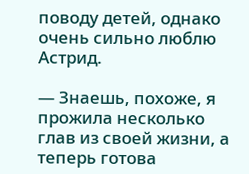поводу детей, однако очень сильно люблю Астрид.

— Знаешь, похоже, я прожила несколько глав из своей жизни, а теперь готова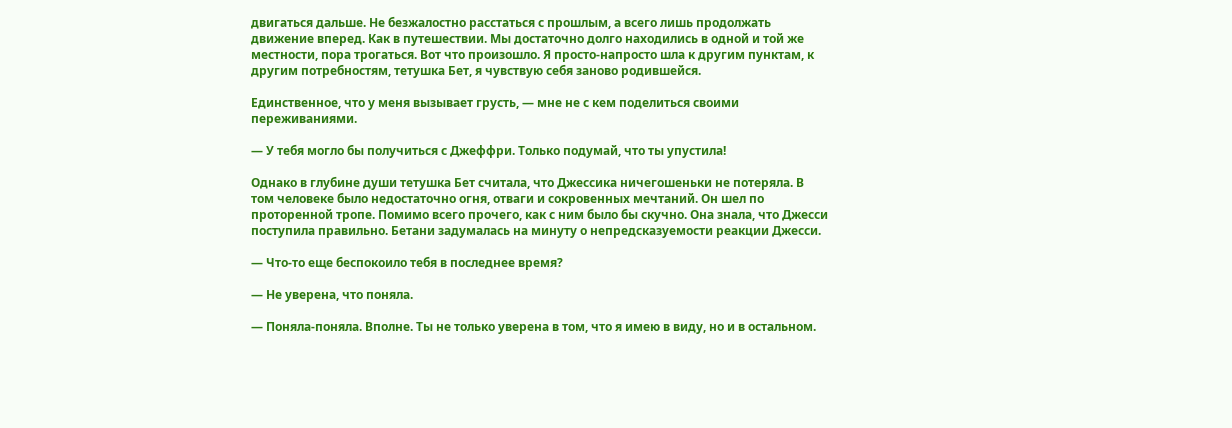двигаться дальше. Не безжалостно расстаться с прошлым, а всего лишь продолжать движение вперед. Как в путешествии. Мы достаточно долго находились в одной и той же местности, пора трогаться. Вот что произошло. Я просто-напросто шла к другим пунктам, к другим потребностям, тетушка Бет, я чувствую себя заново родившейся.

Единственное, что у меня вызывает грусть, — мне не с кем поделиться своими переживаниями.

— У тебя могло бы получиться с Джеффри. Только подумай, что ты упустила!

Однако в глубине души тетушка Бет считала, что Джессика ничегошеньки не потеряла. В том человеке было недостаточно огня, отваги и сокровенных мечтаний. Он шел по проторенной тропе. Помимо всего прочего, как с ним было бы скучно. Она знала, что Джесси поступила правильно. Бетани задумалась на минуту о непредсказуемости реакции Джесси.

— Что-то еще беспокоило тебя в последнее время?

— Не уверена, что поняла.

— Поняла-поняла. Вполне. Ты не только уверена в том, что я имею в виду, но и в остальном.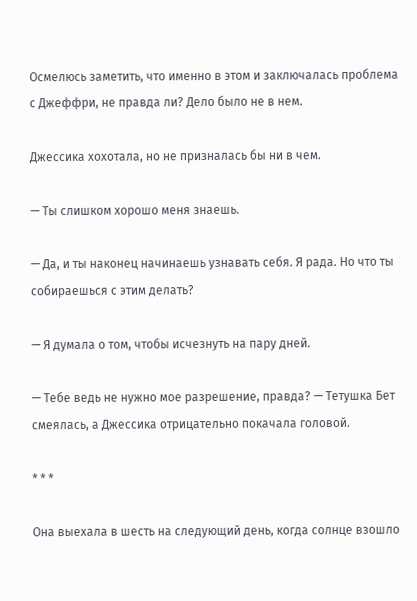Осмелюсь заметить, что именно в этом и заключалась проблема с Джеффри, не правда ли? Дело было не в нем.

Джессика хохотала, но не призналась бы ни в чем.

— Ты слишком хорошо меня знаешь.

— Да, и ты наконец начинаешь узнавать себя. Я рада. Но что ты собираешься с этим делать?

— Я думала о том, чтобы исчезнуть на пару дней.

— Тебе ведь не нужно мое разрешение, правда? — Тетушка Бет смеялась, а Джессика отрицательно покачала головой.

* * *

Она выехала в шесть на следующий день, когда солнце взошло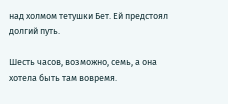над холмом тетушки Бет. Ей предстоял долгий путь.

Шесть часов, возможно, семь, а она хотела быть там вовремя.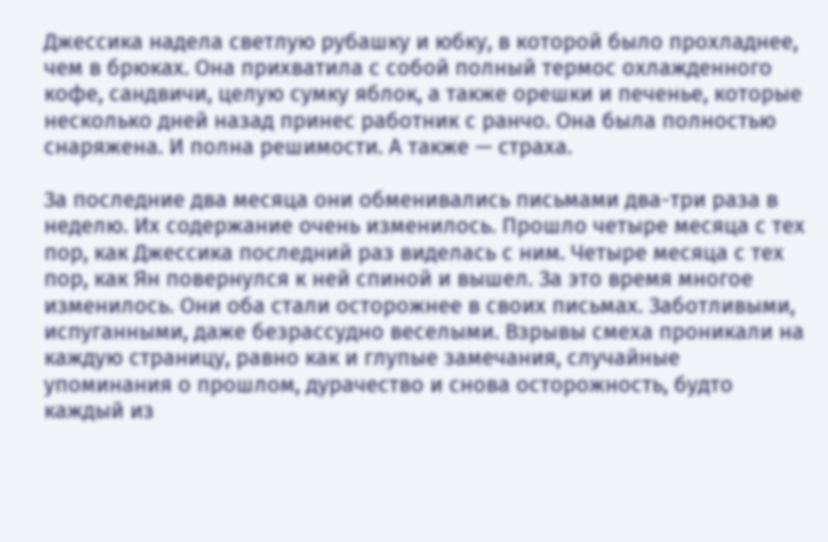Джессика надела светлую рубашку и юбку, в которой было прохладнее, чем в брюках. Она прихватила с собой полный термос охлажденного кофе, сандвичи, целую сумку яблок, а также орешки и печенье, которые несколько дней назад принес работник с ранчо. Она была полностью снаряжена. И полна решимости. А также — страха.

За последние два месяца они обменивались письмами два-три раза в неделю. Их содержание очень изменилось. Прошло четыре месяца с тех пор, как Джессика последний раз виделась с ним. Четыре месяца с тех пор, как Ян повернулся к ней спиной и вышел. За это время многое изменилось. Они оба стали осторожнее в своих письмах. Заботливыми, испуганными, даже безрассудно веселыми. Взрывы смеха проникали на каждую страницу, равно как и глупые замечания, случайные упоминания о прошлом, дурачество и снова осторожность, будто каждый из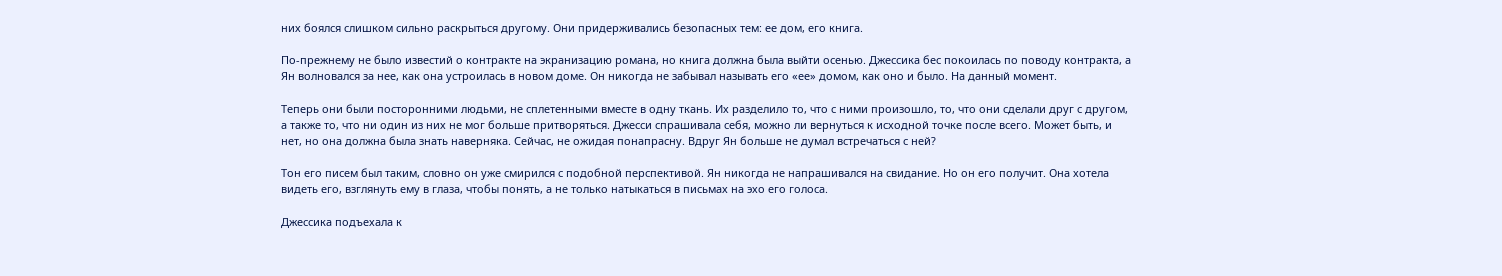них боялся слишком сильно раскрыться другому. Они придерживались безопасных тем: ее дом, его книга.

По-прежнему не было известий о контракте на экранизацию романа, но книга должна была выйти осенью. Джессика бес покоилась по поводу контракта, а Ян волновался за нее, как она устроилась в новом доме. Он никогда не забывал называть его «ее» домом, как оно и было. На данный момент.

Теперь они были посторонними людьми, не сплетенными вместе в одну ткань. Их разделило то, что с ними произошло, то, что они сделали друг с другом, а также то, что ни один из них не мог больше притворяться. Джесси спрашивала себя, можно ли вернуться к исходной точке после всего. Может быть, и нет, но она должна была знать наверняка. Сейчас, не ожидая понапрасну. Вдруг Ян больше не думал встречаться с ней?

Тон его писем был таким, словно он уже смирился с подобной перспективой. Ян никогда не напрашивался на свидание. Но он его получит. Она хотела видеть его, взглянуть ему в глаза, чтобы понять, а не только натыкаться в письмах на эхо его голоса.

Джессика подъехала к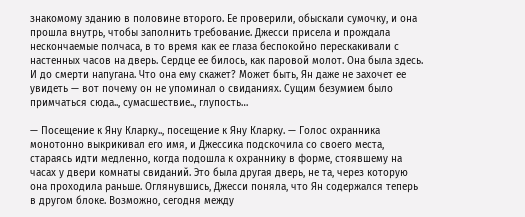знакомому зданию в половине второго. Ее проверили, обыскали сумочку, и она прошла внутрь, чтобы заполнить требование. Джесси присела и прождала нескончаемые полчаса, в то время как ее глаза беспокойно перескакивали с настенных часов на дверь. Сердце ее билось, как паровой молот. Она была здесь. И до смерти напугана. Что она ему скажет? Может быть, Ян даже не захочет ее увидеть — вот почему он не упоминал о свиданиях. Сущим безумием было примчаться сюда.., сумасшествие.., глупость…

— Посещение к Яну Кларку.., посещение к Яну Кларку. — Голос охранника монотонно выкрикивал его имя, и Джессика подскочила со своего места, стараясь идти медленно, когда подошла к охраннику в форме, стоявшему на часах у двери комнаты свиданий. Это была другая дверь, не та, через которую она проходила раньше. Оглянувшись, Джесси поняла, что Ян содержался теперь в другом блоке. Возможно, сегодня между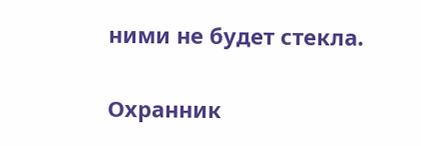ними не будет стекла.

Охранник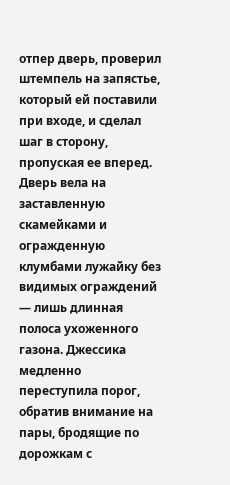отпер дверь, проверил штемпель на запястье, который ей поставили при входе, и сделал шаг в сторону, пропуская ее вперед. Дверь вела на заставленную скамейками и огражденную клумбами лужайку без видимых ограждений — лишь длинная полоса ухоженного газона. Джессика медленно переступила порог, обратив внимание на пары, бродящие по дорожкам с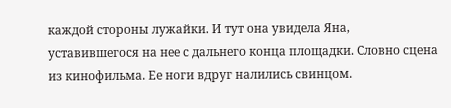каждой стороны лужайки. И тут она увидела Яна, уставившегося на нее с дальнего конца площадки. Словно сцена из кинофильма. Ее ноги вдруг налились свинцом.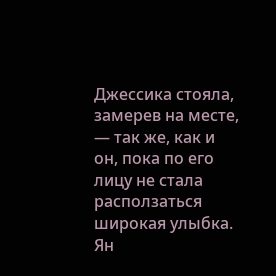Джессика стояла, замерев на месте, — так же, как и он, пока по его лицу не стала расползаться широкая улыбка. Ян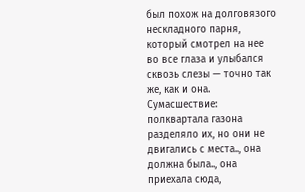был похож на долговязого нескладного парня, который смотрел на нее во все глаза и улыбался сквозь слезы — точно так же, как и она. Сумасшествие: полквартала газона разделяло их, но они не двигались с места.., она должна была.., она приехала сюда,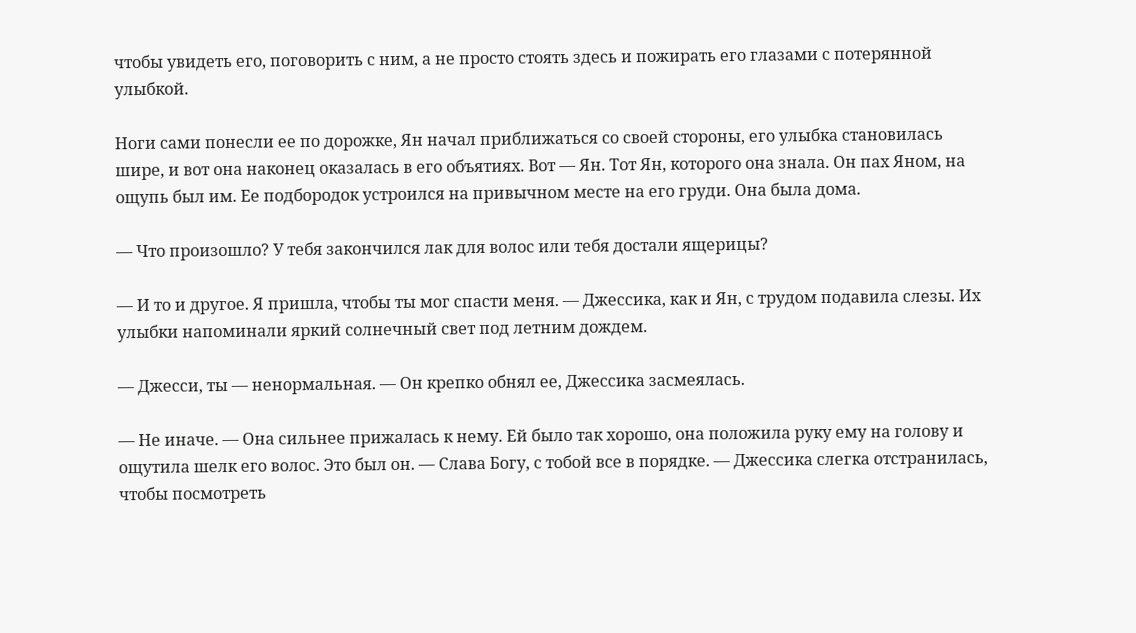чтобы увидеть его, поговорить с ним, а не просто стоять здесь и пожирать его глазами с потерянной улыбкой.

Ноги сами понесли ее по дорожке, Ян начал приближаться со своей стороны, его улыбка становилась шире, и вот она наконец оказалась в его объятиях. Вот — Ян. Тот Ян, которого она знала. Он пах Яном, на ощупь был им. Ее подбородок устроился на привычном месте на его груди. Она была дома.

— Что произошло? У тебя закончился лак для волос или тебя достали ящерицы?

— И то и другое. Я пришла, чтобы ты мог спасти меня. — Джессика, как и Ян, с трудом подавила слезы. Их улыбки напоминали яркий солнечный свет под летним дождем.

— Джесси, ты — ненормальная. — Он крепко обнял ее, Джессика засмеялась.

— Не иначе. — Она сильнее прижалась к нему. Ей было так хорошо, она положила руку ему на голову и ощутила шелк его волос. Это был он. — Слава Богу, с тобой все в порядке. — Джессика слегка отстранилась, чтобы посмотреть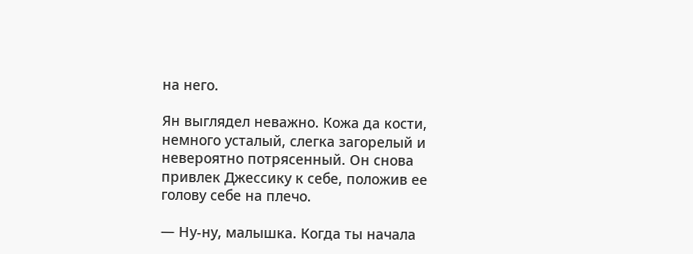на него.

Ян выглядел неважно. Кожа да кости, немного усталый, слегка загорелый и невероятно потрясенный. Он снова привлек Джессику к себе, положив ее голову себе на плечо.

— Ну-ну, малышка. Когда ты начала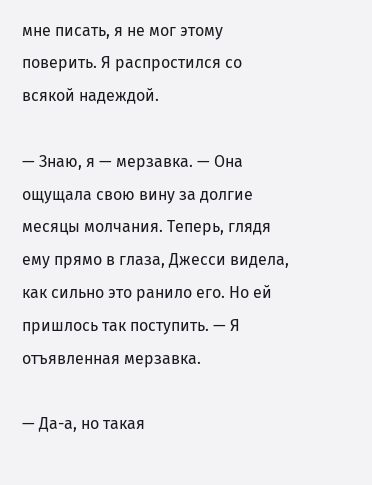мне писать, я не мог этому поверить. Я распростился со всякой надеждой.

— Знаю, я — мерзавка. — Она ощущала свою вину за долгие месяцы молчания. Теперь, глядя ему прямо в глаза, Джесси видела, как сильно это ранило его. Но ей пришлось так поступить. — Я отъявленная мерзавка.

— Да-а, но такая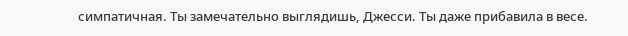симпатичная. Ты замечательно выглядишь, Джесси. Ты даже прибавила в весе.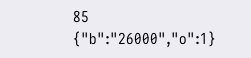85
{"b":"26000","o":1}